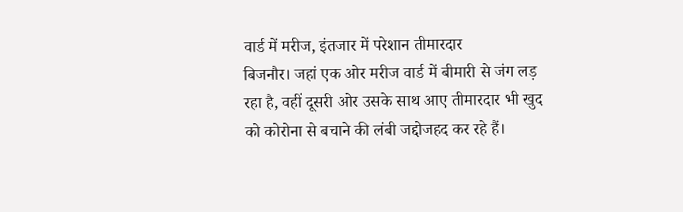वार्ड में मरीज, इंतजार में परेशान तीमारदार
बिजनौर। जहां एक ओर मरीज वार्ड में बीमारी से जंग लड़ रहा है, वहीं दूसरी ओर उसके साथ आए तीमारदार भी खुद को कोरोना से बचाने की लंबी जद्दोजहद कर रहे हैं।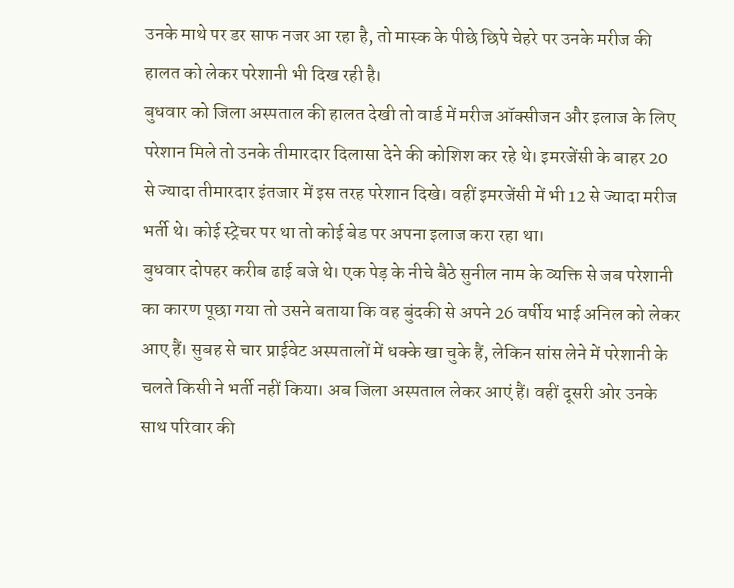उनके माथे पर डर साफ नजर आ रहा है, तो मास्क के पीछे छिपे चेहरे पर उनके मरीज की हालत को लेकर परेशानी भी दिख रही है।
बुधवार को जिला अस्पताल की हालत देखी तो वार्ड में मरीज ऑक्सीजन और इलाज के लिए परेशान मिले तो उनके तीमारदार दिलासा देने की कोशिश कर रहे थे। इमरजेंसी के बाहर 20 से ज्यादा तीमारदार इंतजार में इस तरह परेशान दिखे। वहीं इमरजेंसी में भी 12 से ज्यादा मरीज भर्ती थे। कोई स्ट्रेचर पर था तो कोई बेड पर अपना इलाज करा रहा था।
बुधवार दोपहर करीब ढाई बजे थे। एक पेड़ के नीचे बैठे सुनील नाम के व्यक्ति से जब परेशानी का कारण पूछा गया तो उसने बताया कि वह बुंदकी से अपने 26 वर्षीय भाई अनिल को लेकर आए हैं। सुबह से चार प्राईवेट अस्पतालों में धक्के खा चुके हैं, लेकिन सांस लेने में परेशानी के चलते किसी ने भर्ती नहीं किया। अब जिला अस्पताल लेकर आएं हैं। वहीं दूसरी ओर उनके साथ परिवार की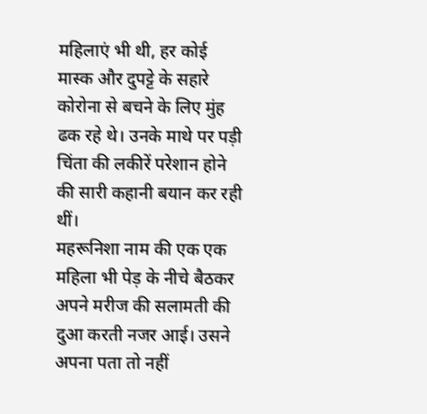महिलाएं भी थी, हर कोई मास्क और दुपट्टे के सहारे कोरोना से बचने के लिए मुंह ढक रहे थे। उनके माथे पर पड़ी चिंता की लकीरें परेशान होने की सारी कहानी बयान कर रही थीं।
महरूनिशा नाम की एक एक महिला भी पेड़ के नीचे बैठकर अपने मरीज की सलामती की दुआ करती नजर आई। उसने अपना पता तो नहीं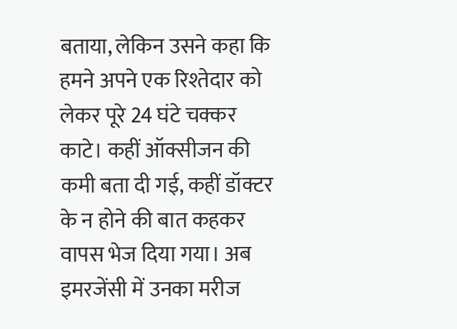बताया, लेकिन उसने कहा कि हमने अपने एक रिश्तेदार को लेकर पूरे 24 घंटे चक्कर काटे। कहीं ऑक्सीजन की कमी बता दी गई, कहीं डॉक्टर के न होने की बात कहकर वापस भेज दिया गया। अब इमरजेंसी में उनका मरीज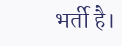भर्ती है।